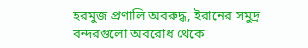হরমুজ প্রণালি অবরুদ্ধ, ইরানের সমুদ্র বন্দরগুলো অবরোধ থেকে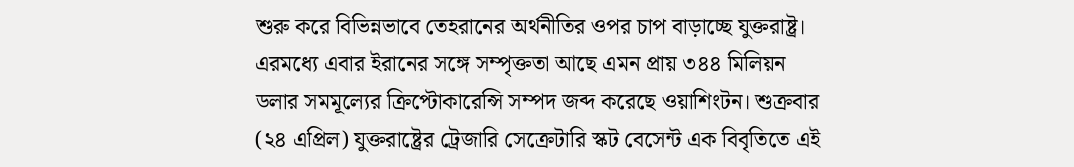শুরু করে বিভিন্নভাবে তেহরানের অর্থনীতির ওপর চাপ বাড়াচ্ছে যুক্তরাষ্ট্র। এরমধ্যে এবার ইরানের সঙ্গে সম্পৃক্ততা আছে এমন প্রায় ৩৪৪ মিলিয়ন ডলার সমমূল্যের ক্রিপ্টোকারেন্সি সম্পদ জব্দ করেছে ওয়াশিংটন। শুক্রবার (২৪ এপ্রিল) যুক্তরাষ্ট্রের ট্রেজারি সেক্রেটারি স্কট বেসেন্ট এক বিবৃতিতে এই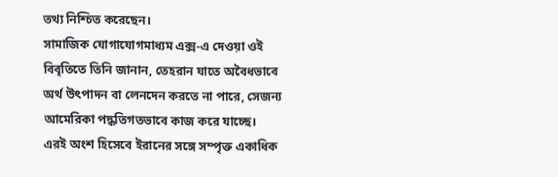তথ্য নিশ্চিত করেছেন।
সামাজিক যোগাযোগমাধ্যম এক্স-এ দেওয়া ওই বিবৃতিতে তিনি জানান, তেহরান যাতে অবৈধভাবে অর্থ উৎপাদন বা লেনদেন করতে না পারে, সেজন্য আমেরিকা পদ্ধতিগতভাবে কাজ করে যাচ্ছে। এরই অংশ হিসেবে ইরানের সঙ্গে সম্পৃক্ত একাধিক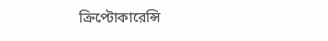ক্রিপ্টোকারেন্সি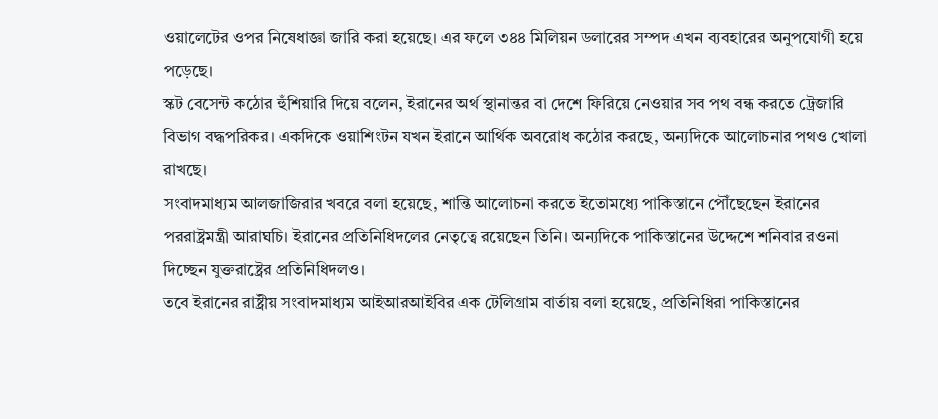ওয়ালেটের ওপর নিষেধাজ্ঞা জারি করা হয়েছে। এর ফলে ৩৪৪ মিলিয়ন ডলারের সম্পদ এখন ব্যবহারের অনুপযোগী হয়ে পড়েছে।
স্কট বেসেন্ট কঠোর হুঁশিয়ারি দিয়ে বলেন, ইরানের অর্থ স্থানান্তর বা দেশে ফিরিয়ে নেওয়ার সব পথ বন্ধ করতে ট্রেজারি বিভাগ বদ্ধপরিকর। একদিকে ওয়াশিংটন যখন ইরানে আর্থিক অবরোধ কঠোর করছে, অন্যদিকে আলোচনার পথও খোলা রাখছে।
সংবাদমাধ্যম আলজাজিরার খবরে বলা হয়েছে, শান্তি আলোচনা করতে ইতোমধ্যে পাকিস্তানে পৌঁছেছেন ইরানের পররাষ্ট্রমন্ত্রী আরাঘচি। ইরানের প্রতিনিধিদলের নেতৃত্বে রয়েছেন তিনি। অন্যদিকে পাকিস্তানের উদ্দেশে শনিবার রওনা দিচ্ছেন যুক্তরাষ্ট্রের প্রতিনিধিদলও।
তবে ইরানের রাষ্ট্রীয় সংবাদমাধ্যম আইআরআইবির এক টেলিগ্রাম বার্তায় বলা হয়েছে, প্রতিনিধিরা পাকিস্তানের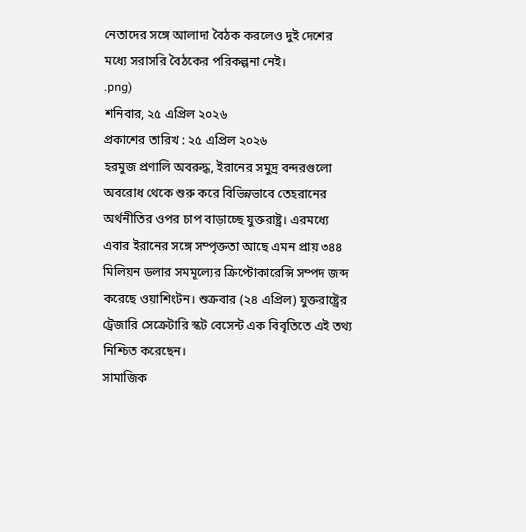নেতাদের সঙ্গে আলাদা বৈঠক করলেও দুই দেশের মধ্যে সরাসরি বৈঠকের পরিকল্পনা নেই।
.png)
শনিবার, ২৫ এপ্রিল ২০২৬
প্রকাশের তারিখ : ২৫ এপ্রিল ২০২৬
হরমুজ প্রণালি অবরুদ্ধ, ইরানের সমুদ্র বন্দরগুলো অবরোধ থেকে শুরু করে বিভিন্নভাবে তেহরানের অর্থনীতির ওপর চাপ বাড়াচ্ছে যুক্তরাষ্ট্র। এরমধ্যে এবার ইরানের সঙ্গে সম্পৃক্ততা আছে এমন প্রায় ৩৪৪ মিলিয়ন ডলার সমমূল্যের ক্রিপ্টোকারেন্সি সম্পদ জব্দ করেছে ওয়াশিংটন। শুক্রবার (২৪ এপ্রিল) যুক্তরাষ্ট্রের ট্রেজারি সেক্রেটারি স্কট বেসেন্ট এক বিবৃতিতে এই তথ্য নিশ্চিত করেছেন।
সামাজিক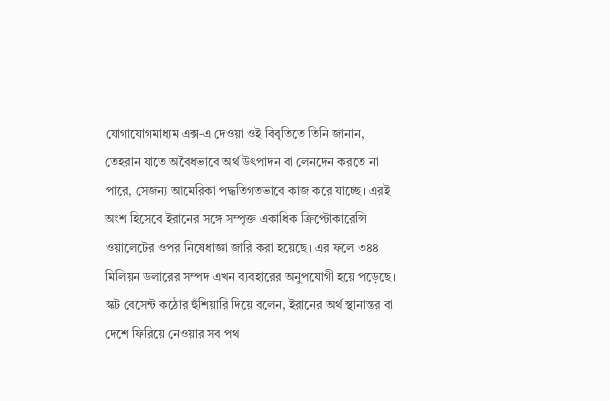যোগাযোগমাধ্যম এক্স-এ দেওয়া ওই বিবৃতিতে তিনি জানান, তেহরান যাতে অবৈধভাবে অর্থ উৎপাদন বা লেনদেন করতে না পারে, সেজন্য আমেরিকা পদ্ধতিগতভাবে কাজ করে যাচ্ছে। এরই অংশ হিসেবে ইরানের সঙ্গে সম্পৃক্ত একাধিক ক্রিপ্টোকারেন্সি ওয়ালেটের ওপর নিষেধাজ্ঞা জারি করা হয়েছে। এর ফলে ৩৪৪ মিলিয়ন ডলারের সম্পদ এখন ব্যবহারের অনুপযোগী হয়ে পড়েছে।
স্কট বেসেন্ট কঠোর হুঁশিয়ারি দিয়ে বলেন, ইরানের অর্থ স্থানান্তর বা দেশে ফিরিয়ে নেওয়ার সব পথ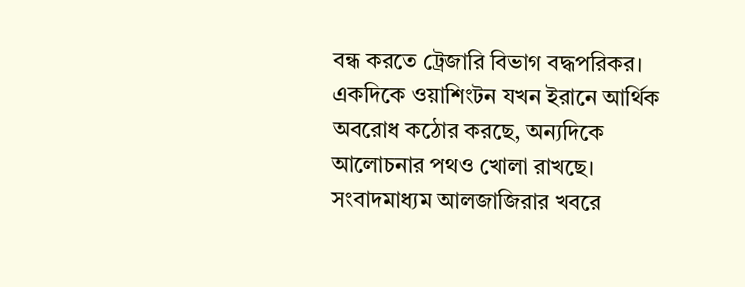বন্ধ করতে ট্রেজারি বিভাগ বদ্ধপরিকর। একদিকে ওয়াশিংটন যখন ইরানে আর্থিক অবরোধ কঠোর করছে, অন্যদিকে আলোচনার পথও খোলা রাখছে।
সংবাদমাধ্যম আলজাজিরার খবরে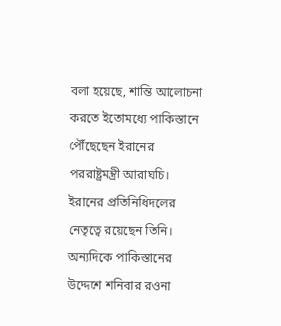বলা হয়েছে, শান্তি আলোচনা করতে ইতোমধ্যে পাকিস্তানে পৌঁছেছেন ইরানের পররাষ্ট্রমন্ত্রী আরাঘচি। ইরানের প্রতিনিধিদলের নেতৃত্বে রয়েছেন তিনি। অন্যদিকে পাকিস্তানের উদ্দেশে শনিবার রওনা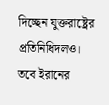দিচ্ছেন যুক্তরাষ্ট্রের প্রতিনিধিদলও।
তবে ইরানের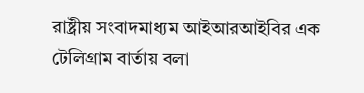রাষ্ট্রীয় সংবাদমাধ্যম আইআরআইবির এক টেলিগ্রাম বার্তায় বলা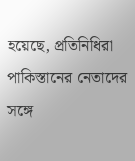হয়েছে, প্রতিনিধিরা পাকিস্তানের নেতাদের সঙ্গে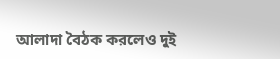আলাদা বৈঠক করলেও দুই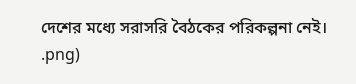দেশের মধ্যে সরাসরি বৈঠকের পরিকল্পনা নেই।
.png)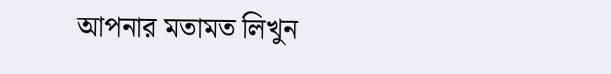আপনার মতামত লিখুন